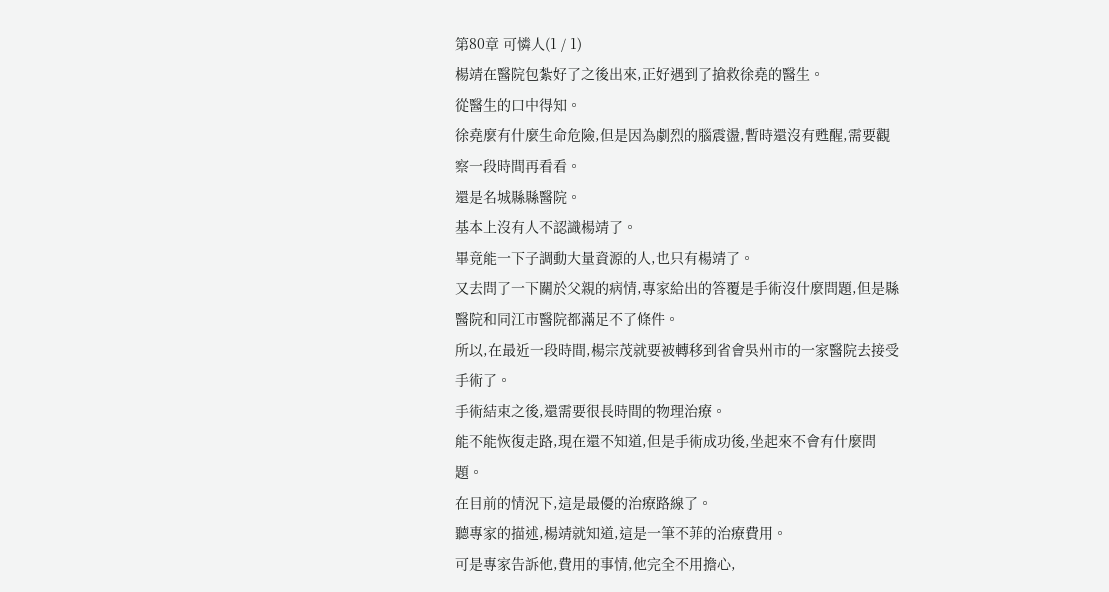第80章 可憐人(1 / 1)
楊靖在醫院包紮好了之後出來,正好遇到了搶救徐堯的醫生。
從醫生的口中得知。
徐堯麼有什麼生命危險,但是因為劇烈的腦震盪,暫時還沒有甦醒,需要觀察一段時間再看看。
還是名城縣縣醫院。
基本上沒有人不認識楊靖了。
畢竟能一下子調動大量資源的人,也只有楊靖了。
又去問了一下關於父親的病情,專家給出的答覆是手術沒什麼問題,但是縣醫院和同江市醫院都滿足不了條件。
所以,在最近一段時間,楊宗茂就要被轉移到省會吳州市的一家醫院去接受手術了。
手術結束之後,還需要很長時間的物理治療。
能不能恢復走路,現在還不知道,但是手術成功後,坐起來不會有什麼問題。
在目前的情況下,這是最優的治療路線了。
聽專家的描述,楊靖就知道,這是一筆不菲的治療費用。
可是專家告訴他,費用的事情,他完全不用擔心,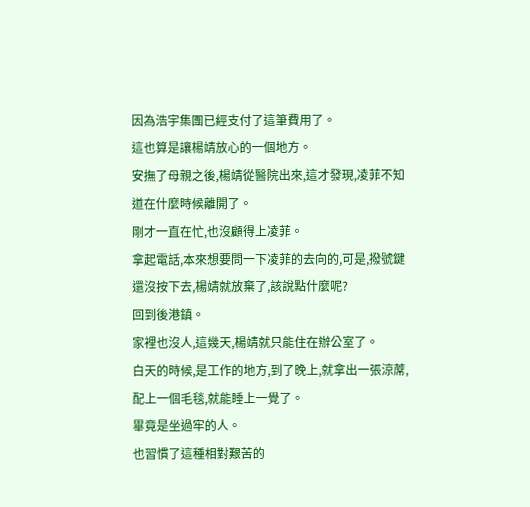因為浩宇集團已經支付了這筆費用了。
這也算是讓楊靖放心的一個地方。
安撫了母親之後,楊靖從醫院出來,這才發現,凌菲不知道在什麼時候離開了。
剛才一直在忙,也沒顧得上凌菲。
拿起電話,本來想要問一下凌菲的去向的,可是,撥號鍵還沒按下去,楊靖就放棄了,該說點什麼呢?
回到後港鎮。
家裡也沒人,這幾天,楊靖就只能住在辦公室了。
白天的時候,是工作的地方,到了晚上,就拿出一張涼蓆,配上一個毛毯,就能睡上一覺了。
畢竟是坐過牢的人。
也習慣了這種相對艱苦的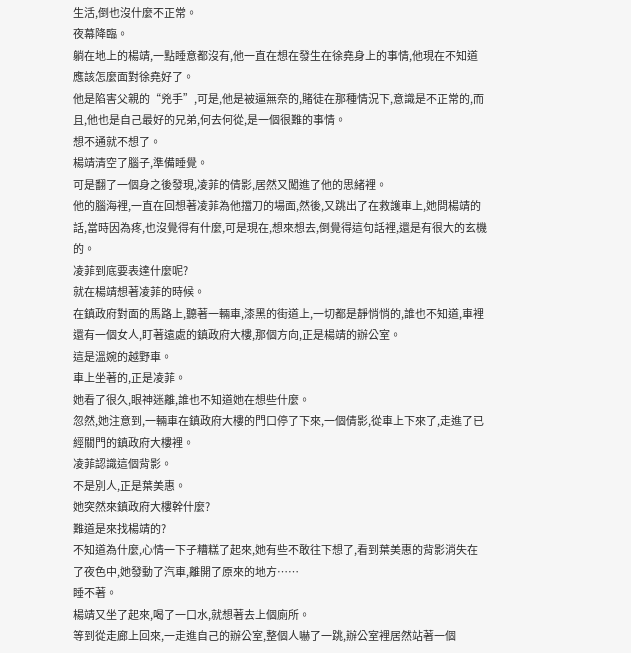生活,倒也沒什麼不正常。
夜幕降臨。
躺在地上的楊靖,一點睡意都沒有,他一直在想在發生在徐堯身上的事情,他現在不知道應該怎麼面對徐堯好了。
他是陷害父親的“兇手”,可是,他是被逼無奈的,賭徒在那種情況下,意識是不正常的,而且,他也是自己最好的兄弟,何去何從,是一個很難的事情。
想不通就不想了。
楊靖清空了腦子,準備睡覺。
可是翻了一個身之後發現,凌菲的倩影,居然又闖進了他的思緒裡。
他的腦海裡,一直在回想著凌菲為他擋刀的場面,然後,又跳出了在救護車上,她問楊靖的話,當時因為疼,也沒覺得有什麼,可是現在,想來想去,倒覺得這句話裡,還是有很大的玄機的。
凌菲到底要表達什麼呢?
就在楊靖想著凌菲的時候。
在鎮政府對面的馬路上,聽著一輛車,漆黑的街道上,一切都是靜悄悄的,誰也不知道,車裡還有一個女人,盯著遠處的鎮政府大樓,那個方向,正是楊靖的辦公室。
這是溫婉的越野車。
車上坐著的,正是凌菲。
她看了很久,眼神迷離,誰也不知道她在想些什麼。
忽然,她注意到,一輛車在鎮政府大樓的門口停了下來,一個倩影,從車上下來了,走進了已經關門的鎮政府大樓裡。
凌菲認識這個背影。
不是別人,正是葉美惠。
她突然來鎮政府大樓幹什麼?
難道是來找楊靖的?
不知道為什麼,心情一下子糟糕了起來,她有些不敢往下想了,看到葉美惠的背影消失在了夜色中,她發動了汽車,離開了原來的地方……
睡不著。
楊靖又坐了起來,喝了一口水,就想著去上個廁所。
等到從走廊上回來,一走進自己的辦公室,整個人嚇了一跳,辦公室裡居然站著一個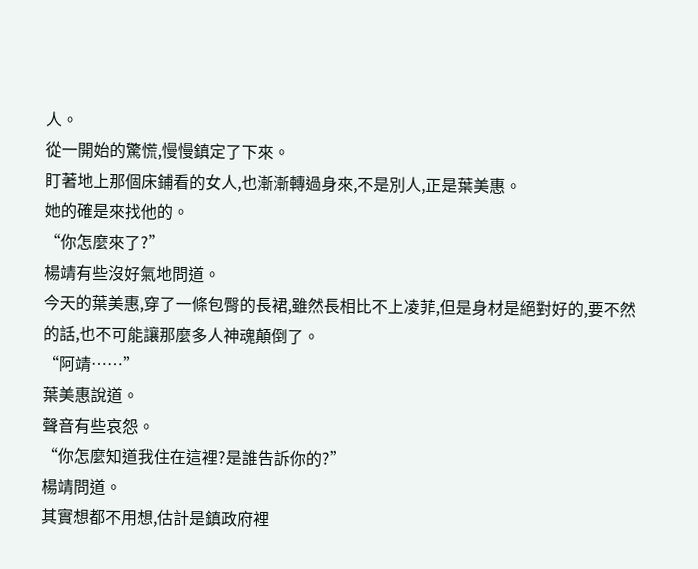人。
從一開始的驚慌,慢慢鎮定了下來。
盯著地上那個床鋪看的女人,也漸漸轉過身來,不是別人,正是葉美惠。
她的確是來找他的。
“你怎麼來了?”
楊靖有些沒好氣地問道。
今天的葉美惠,穿了一條包臀的長裙,雖然長相比不上凌菲,但是身材是絕對好的,要不然的話,也不可能讓那麼多人神魂顛倒了。
“阿靖……”
葉美惠說道。
聲音有些哀怨。
“你怎麼知道我住在這裡?是誰告訴你的?”
楊靖問道。
其實想都不用想,估計是鎮政府裡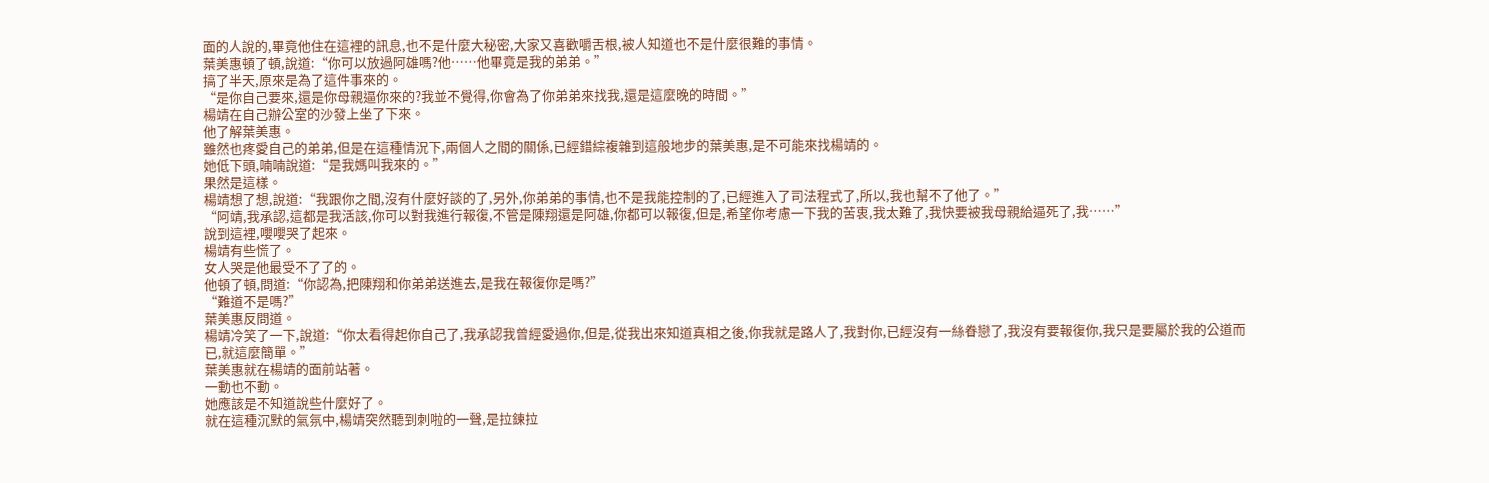面的人說的,畢竟他住在這裡的訊息,也不是什麼大秘密,大家又喜歡嚼舌根,被人知道也不是什麼很難的事情。
葉美惠頓了頓,說道:“你可以放過阿雄嗎?他……他畢竟是我的弟弟。”
搞了半天,原來是為了這件事來的。
“是你自己要來,還是你母親逼你來的?我並不覺得,你會為了你弟弟來找我,還是這麼晚的時間。”
楊靖在自己辦公室的沙發上坐了下來。
他了解葉美惠。
雖然也疼愛自己的弟弟,但是在這種情況下,兩個人之間的關係,已經錯綜複雜到這般地步的葉美惠,是不可能來找楊靖的。
她低下頭,喃喃說道:“是我媽叫我來的。”
果然是這樣。
楊靖想了想,說道:“我跟你之間,沒有什麼好談的了,另外,你弟弟的事情,也不是我能控制的了,已經進入了司法程式了,所以,我也幫不了他了。”
“阿靖,我承認,這都是我活該,你可以對我進行報復,不管是陳翔還是阿雄,你都可以報復,但是,希望你考慮一下我的苦衷,我太難了,我快要被我母親給逼死了,我……”
說到這裡,嚶嚶哭了起來。
楊靖有些慌了。
女人哭是他最受不了了的。
他頓了頓,問道:“你認為,把陳翔和你弟弟送進去,是我在報復你是嗎?”
“難道不是嗎?”
葉美惠反問道。
楊靖冷笑了一下,說道:“你太看得起你自己了,我承認我曾經愛過你,但是,從我出來知道真相之後,你我就是路人了,我對你,已經沒有一絲眷戀了,我沒有要報復你,我只是要屬於我的公道而已,就這麼簡單。”
葉美惠就在楊靖的面前站著。
一動也不動。
她應該是不知道說些什麼好了。
就在這種沉默的氣氛中,楊靖突然聽到刺啦的一聲,是拉鍊拉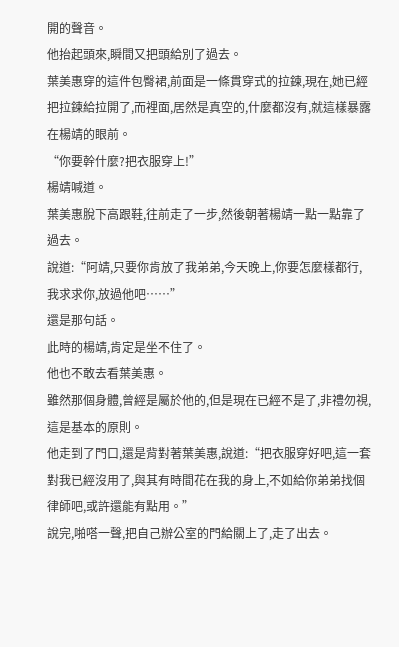開的聲音。
他抬起頭來,瞬間又把頭給別了過去。
葉美惠穿的這件包臀裙,前面是一條貫穿式的拉鍊,現在,她已經把拉鍊給拉開了,而裡面,居然是真空的,什麼都沒有,就這樣暴露在楊靖的眼前。
“你要幹什麼?把衣服穿上!”
楊靖喊道。
葉美惠脫下高跟鞋,往前走了一步,然後朝著楊靖一點一點靠了過去。
說道:“阿靖,只要你肯放了我弟弟,今天晚上,你要怎麼樣都行,我求求你,放過他吧……”
還是那句話。
此時的楊靖,肯定是坐不住了。
他也不敢去看葉美惠。
雖然那個身體,曾經是屬於他的,但是現在已經不是了,非禮勿視,這是基本的原則。
他走到了門口,還是背對著葉美惠,說道:“把衣服穿好吧,這一套對我已經沒用了,與其有時間花在我的身上,不如給你弟弟找個律師吧,或許還能有點用。”
說完,啪嗒一聲,把自己辦公室的門給關上了,走了出去。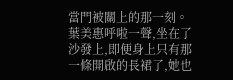當門被關上的那一刻。
葉美惠呼啦一聲,坐在了沙發上,即便身上只有那一條開啟的長裙了,她也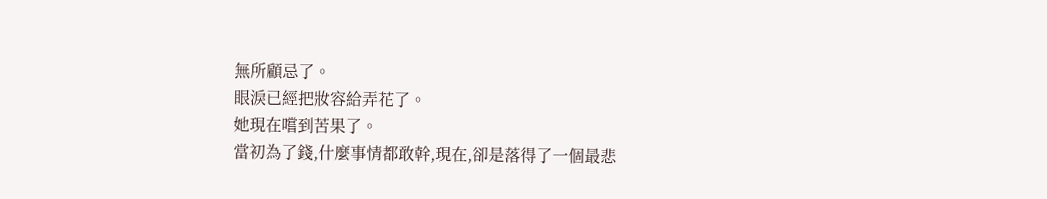無所顧忌了。
眼淚已經把妝容給弄花了。
她現在嚐到苦果了。
當初為了錢,什麼事情都敢幹,現在,卻是落得了一個最悲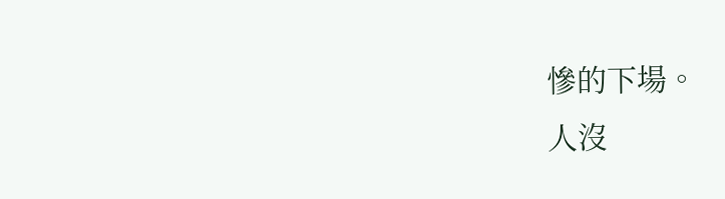慘的下場。
人沒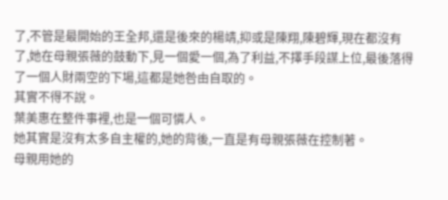了,不管是最開始的王全邦,還是後來的楊靖,抑或是陳翔,陳碧輝,現在都沒有了,她在母親張薇的鼓動下,見一個愛一個,為了利益,不擇手段謀上位,最後落得了一個人財兩空的下場,這都是她咎由自取的。
其實不得不說。
葉美惠在整件事裡,也是一個可憐人。
她其實是沒有太多自主權的,她的背後,一直是有母親張薇在控制著。
母親用她的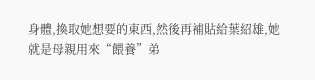身體,換取她想要的東西,然後再補貼給葉紹雄,她就是母親用來“餵養”弟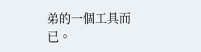弟的一個工具而已。